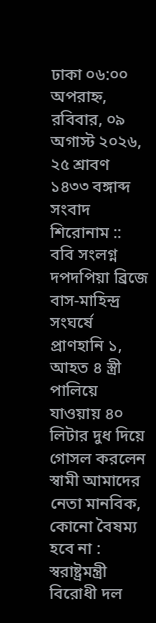ঢাকা ০৬:০০ অপরাহ্ন, রবিবার, ০৯ অগাস্ট ২০২৬, ২৫ শ্রাবণ ১৪৩৩ বঙ্গাব্দ
সংবাদ শিরোনাম ::
ববি সংলগ্ন দপদপিয়া ব্রিজে বাস-মাহিন্দ্র সংঘর্ষে প্রাণহানি ১, আহত ৪ স্ত্রী পালিয়ে যাওয়ায় ৪০ লিটার দুধ দিয়ে গোসল করলেন স্বামী আমাদের নেতা মানবিক, কোনো বৈষম্য হবে না : স্বরাষ্ট্রমন্ত্রী বিরোধী দল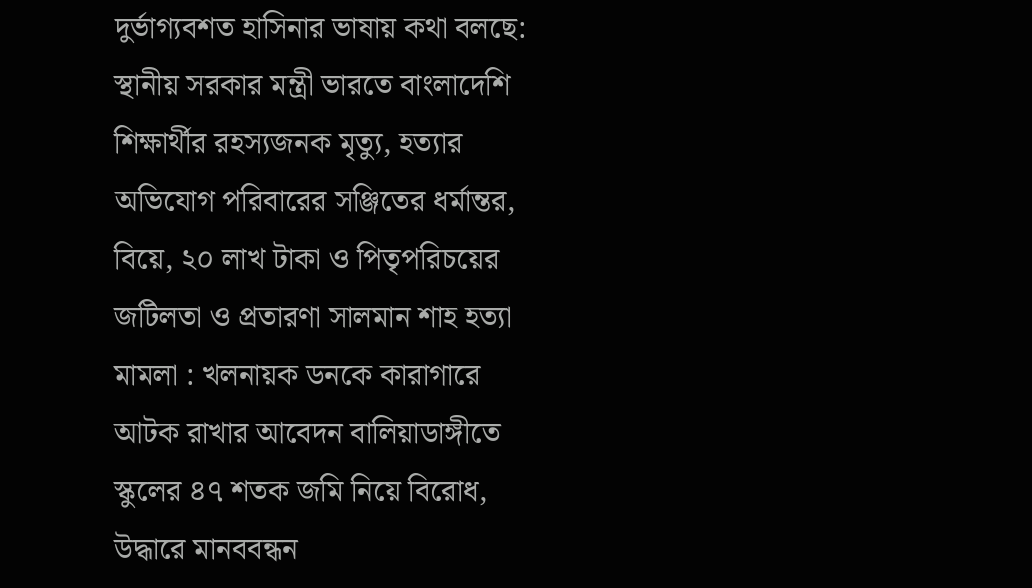দুর্ভাগ্যবশত হাসিনার ভাষায় কথা বলছে: স্থানীয় সরকার মন্ত্রী ভারতে বাংলাদেশি শিক্ষার্থীর রহস্যজনক মৃত্যু, হত্যার অভিযোগ পরিবারের সঞ্জিতের ধর্মান্তর, বিয়ে, ২০ লাখ টাকা ও পিতৃপরিচয়ের জটিলতা ও প্রতারণা সালমান শাহ হত্যা মামলা : খলনায়ক ডনকে কারাগারে আটক রাখার আবেদন বালিয়াডাঙ্গীতে স্কুলের ৪৭ শতক জমি নিয়ে বিরোধ, উদ্ধারে মানববন্ধন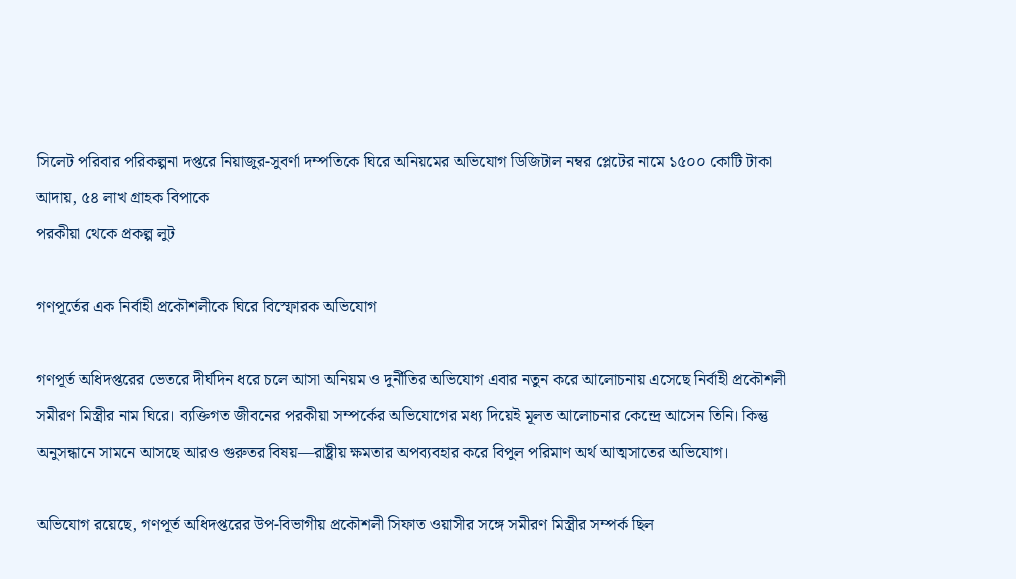সিলেট পরিবার পরিকল্পনা দপ্তরে নিয়াজুর-সুবর্ণা দম্পতিকে ঘিরে অনিয়মের অভিযোগ ডিজিটাল নম্বর প্লেটের নামে ১৫০০ কোটি টাকা আদায়, ৫৪ লাখ গ্রাহক বিপাকে
পরকীয়া থেকে প্রকল্প লুট

গণপূর্তের এক নির্বাহী প্রকৌশলীকে ঘিরে বিস্ফোরক অভিযোগ

গণপূর্ত অধিদপ্তরের ভেতরে দীর্ঘদিন ধরে চলে আসা অনিয়ম ও দুর্নীতির অভিযোগ এবার নতুন করে আলোচনায় এসেছে নির্বাহী প্রকৌশলী সমীরণ মিস্ত্রীর নাম ঘিরে। ব্যক্তিগত জীবনের পরকীয়া সম্পর্কের অভিযোগের মধ্য দিয়েই মূলত আলোচনার কেন্দ্রে আসেন তিনি। কিন্তু অনুসন্ধানে সামনে আসছে আরও গুরুতর বিষয়—রাষ্ট্রীয় ক্ষমতার অপব্যবহার করে বিপুল পরিমাণ অর্থ আত্মসাতের অভিযোগ।

অভিযোগ রয়েছে, গণপূর্ত অধিদপ্তরের উপ-বিভাগীয় প্রকৌশলী সিফাত ওয়াসীর সঙ্গে সমীরণ মিস্ত্রীর সম্পর্ক ছিল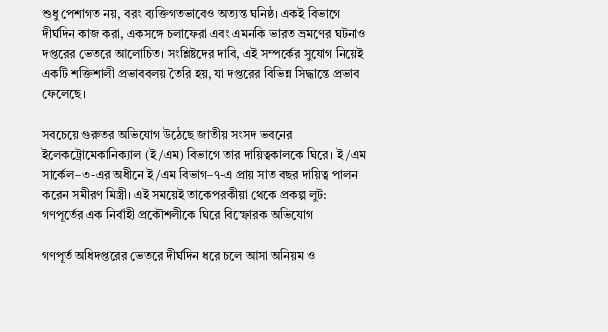শুধু পেশাগত নয়, বরং ব্যক্তিগতভাবেও অত্যন্ত ঘনিষ্ঠ। একই বিভাগে দীর্ঘদিন কাজ করা, একসঙ্গে চলাফেরা এবং এমনকি ভারত ভ্রমণের ঘটনাও দপ্তরের ভেতরে আলোচিত। সংশ্লিষ্টদের দাবি, এই সম্পর্কের সুযোগ নিয়েই একটি শক্তিশালী প্রভাববলয় তৈরি হয়, যা দপ্তরের বিভিন্ন সিদ্ধান্তে প্রভাব ফেলেছে।

সবচেয়ে গুরুতর অভিযোগ উঠেছে জাতীয় সংসদ ভবনের ইলেকট্রোমেকানিক্যাল (ই/এম) বিভাগে তার দায়িত্বকালকে ঘিরে। ই/এম সার্কেল–৩-এর অধীনে ই/এম বিভাগ–৭-এ প্রায় সাত বছর দায়িত্ব পালন করেন সমীরণ মিস্ত্রী। এই সময়েই তাকেপরকীয়া থেকে প্রকল্প লুট: গণপূর্তের এক নির্বাহী প্রকৌশলীকে ঘিরে বিস্ফোরক অভিযোগ

গণপূর্ত অধিদপ্তরের ভেতরে দীর্ঘদিন ধরে চলে আসা অনিয়ম ও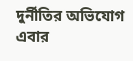দুর্নীতির অভিযোগ এবার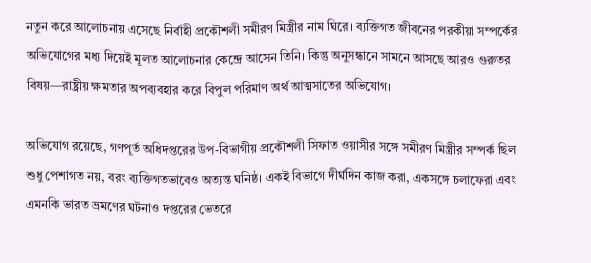নতুন করে আলোচনায় এসেছে নির্বাহী প্রকৌশলী সমীরণ মিস্ত্রীর নাম ঘিরে। ব্যক্তিগত জীবনের পরকীয়া সম্পর্কের অভিযোগের মধ্য দিয়েই মূলত আলোচনার কেন্দ্রে আসেন তিনি। কিন্তু অনুসন্ধানে সামনে আসছে আরও গুরুতর বিষয়—রাষ্ট্রীয় ক্ষমতার অপব্যবহার করে বিপুল পরিমাণ অর্থ আত্মসাতের অভিযোগ।

অভিযোগ রয়েছে, গণপূর্ত অধিদপ্তরের উপ-বিভাগীয় প্রকৌশলী সিফাত ওয়াসীর সঙ্গে সমীরণ মিস্ত্রীর সম্পর্ক ছিল শুধু পেশাগত নয়, বরং ব্যক্তিগতভাবেও অত্যন্ত ঘনিষ্ঠ। একই বিভাগে দীর্ঘদিন কাজ করা, একসঙ্গে চলাফেরা এবং এমনকি ভারত ভ্রমণের ঘটনাও দপ্তরের ভেতরে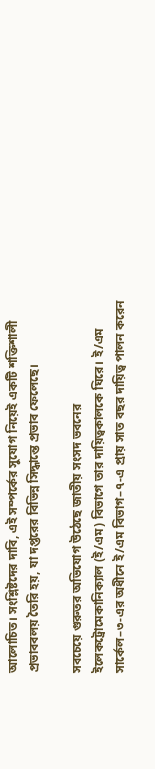আলোচিত। সংশ্লিষ্টদের দাবি, এই সম্পর্কের সুযোগ নিয়েই একটি শক্তিশালী প্রভাববলয় তৈরি হয়, যা দপ্তরের বিভিন্ন সিদ্ধান্তে প্রভাব ফেলেছে।

সবচেয়ে গুরুতর অভিযোগ উঠেছে জাতীয় সংসদ ভবনের ইলেকট্রোমেকানিক্যাল (ই/এম) বিভাগে তার দায়িত্বকালকে ঘিরে। ই/এম সার্কেল–৩-এর অধীনে ই/এম বিভাগ–৭-এ প্রায় সাত বছর দায়িত্ব পালন করেন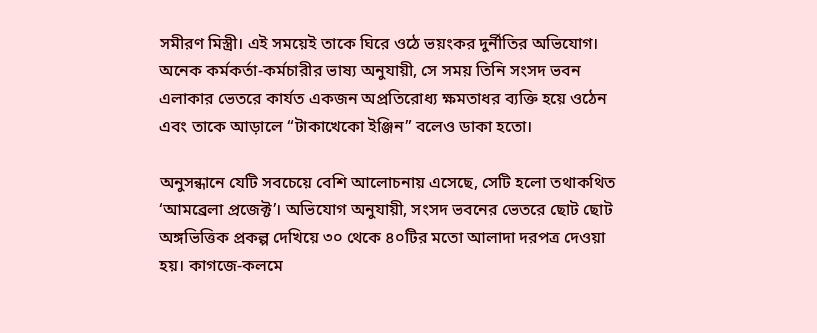সমীরণ মিস্ত্রী। এই সময়েই তাকে ঘিরে ওঠে ভয়ংকর দুর্নীতির অভিযোগ। অনেক কর্মকর্তা-কর্মচারীর ভাষ্য অনুযায়ী, সে সময় তিনি সংসদ ভবন এলাকার ভেতরে কার্যত একজন অপ্রতিরোধ্য ক্ষমতাধর ব্যক্তি হয়ে ওঠেন এবং তাকে আড়ালে “টাকাখেকো ইঞ্জিন” বলেও ডাকা হতো।

অনুসন্ধানে যেটি সবচেয়ে বেশি আলোচনায় এসেছে, সেটি হলো তথাকথিত ‘আমব্রেলা প্রজেক্ট’। অভিযোগ অনুযায়ী, সংসদ ভবনের ভেতরে ছোট ছোট অঙ্গভিত্তিক প্রকল্প দেখিয়ে ৩০ থেকে ৪০টির মতো আলাদা দরপত্র দেওয়া হয়। কাগজে-কলমে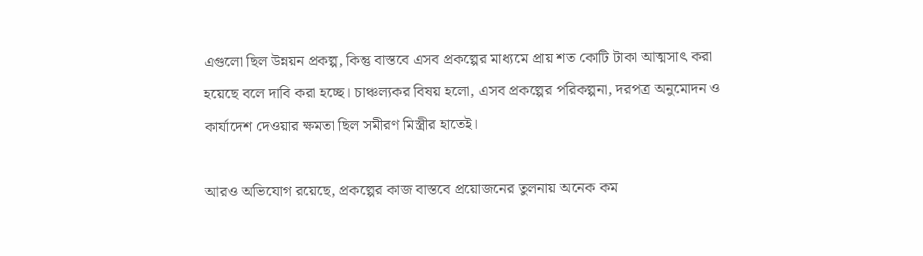এগুলো ছিল উন্নয়ন প্রকল্প, কিন্তু বাস্তবে এসব প্রকল্পের মাধ্যমে প্রায় শত কোটি টাকা আত্মসাৎ করা হয়েছে বলে দাবি করা হচ্ছে। চাঞ্চল্যকর বিষয় হলো, এসব প্রকল্পের পরিকল্পনা, দরপত্র অনুমোদন ও কার্যাদেশ দেওয়ার ক্ষমতা ছিল সমীরণ মিস্ত্রীর হাতেই।

আরও অভিযোগ রয়েছে, প্রকল্পের কাজ বাস্তবে প্রয়োজনের তুলনায় অনেক কম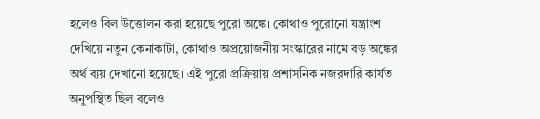হলেও বিল উত্তোলন করা হয়েছে পুরো অঙ্কে। কোথাও পুরোনো যন্ত্রাংশ দেখিয়ে নতুন কেনাকাটা, কোথাও অপ্রয়োজনীয় সংস্কারের নামে বড় অঙ্কের অর্থ ব্যয় দেখানো হয়েছে। এই পুরো প্রক্রিয়ায় প্রশাসনিক নজরদারি কার্যত অনুপস্থিত ছিল বলেও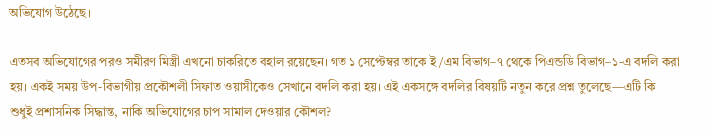অভিযোগ উঠেছে।

এতসব অভিযোগের পরও সমীরণ মিস্ত্রী এখনো চাকরিতে বহাল রয়েছেন। গত ১ সেপ্টেম্বর তাকে ই/এম বিভাগ–৭ থেকে পিএন্ডডি বিভাগ–১-এ বদলি করা হয়। একই সময় উপ-বিভাগীয় প্রকৌশলী সিফাত ওয়াসীকেও সেখানে বদলি করা হয়। এই একসঙ্গে বদলির বিষয়টি নতুন করে প্রশ্ন তুলেছে—এটি কি শুধুই প্রশাসনিক সিদ্ধান্ত, নাকি অভিযোগের চাপ সামাল দেওয়ার কৌশল?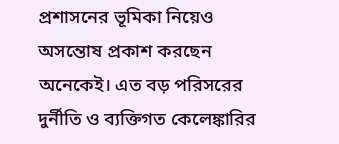প্রশাসনের ভূমিকা নিয়েও অসন্তোষ প্রকাশ করছেন অনেকেই। এত বড় পরিসরের দুর্নীতি ও ব্যক্তিগত কেলেঙ্কারির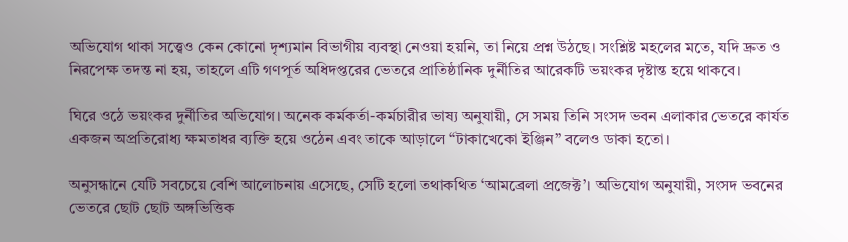অভিযোগ থাকা সত্ত্বেও কেন কোনো দৃশ্যমান বিভাগীয় ব্যবস্থা নেওয়া হয়নি, তা নিয়ে প্রশ্ন উঠছে। সংশ্লিষ্ট মহলের মতে, যদি দ্রুত ও নিরপেক্ষ তদন্ত না হয়, তাহলে এটি গণপূর্ত অধিদপ্তরের ভেতরে প্রাতিষ্ঠানিক দুর্নীতির আরেকটি ভয়ংকর দৃষ্টান্ত হয়ে থাকবে।

ঘিরে ওঠে ভয়ংকর দুর্নীতির অভিযোগ। অনেক কর্মকর্তা-কর্মচারীর ভাষ্য অনুযায়ী, সে সময় তিনি সংসদ ভবন এলাকার ভেতরে কার্যত একজন অপ্রতিরোধ্য ক্ষমতাধর ব্যক্তি হয়ে ওঠেন এবং তাকে আড়ালে “টাকাখেকো ইঞ্জিন” বলেও ডাকা হতো।

অনুসন্ধানে যেটি সবচেয়ে বেশি আলোচনায় এসেছে, সেটি হলো তথাকথিত ‘আমব্রেলা প্রজেক্ট’। অভিযোগ অনুযায়ী, সংসদ ভবনের ভেতরে ছোট ছোট অঙ্গভিত্তিক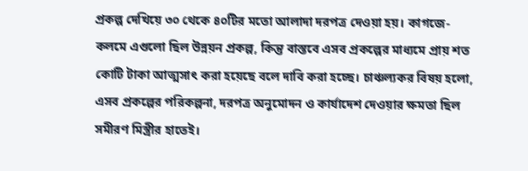প্রকল্প দেখিয়ে ৩০ থেকে ৪০টির মতো আলাদা দরপত্র দেওয়া হয়। কাগজে-কলমে এগুলো ছিল উন্নয়ন প্রকল্প, কিন্তু বাস্তবে এসব প্রকল্পের মাধ্যমে প্রায় শত কোটি টাকা আত্মসাৎ করা হয়েছে বলে দাবি করা হচ্ছে। চাঞ্চল্যকর বিষয় হলো, এসব প্রকল্পের পরিকল্পনা, দরপত্র অনুমোদন ও কার্যাদেশ দেওয়ার ক্ষমতা ছিল সমীরণ মিস্ত্রীর হাতেই।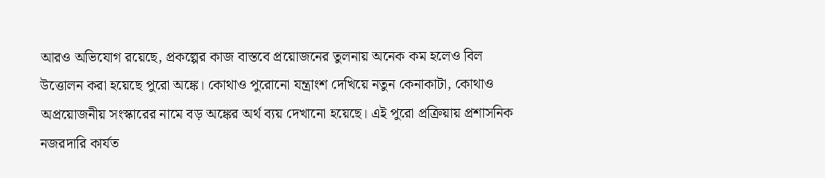আরও অভিযোগ রয়েছে, প্রকল্পের কাজ বাস্তবে প্রয়োজনের তুলনায় অনেক কম হলেও বিল উত্তোলন করা হয়েছে পুরো অঙ্কে। কোথাও পুরোনো যন্ত্রাংশ দেখিয়ে নতুন কেনাকাটা, কোথাও অপ্রয়োজনীয় সংস্কারের নামে বড় অঙ্কের অর্থ ব্যয় দেখানো হয়েছে। এই পুরো প্রক্রিয়ায় প্রশাসনিক নজরদারি কার্যত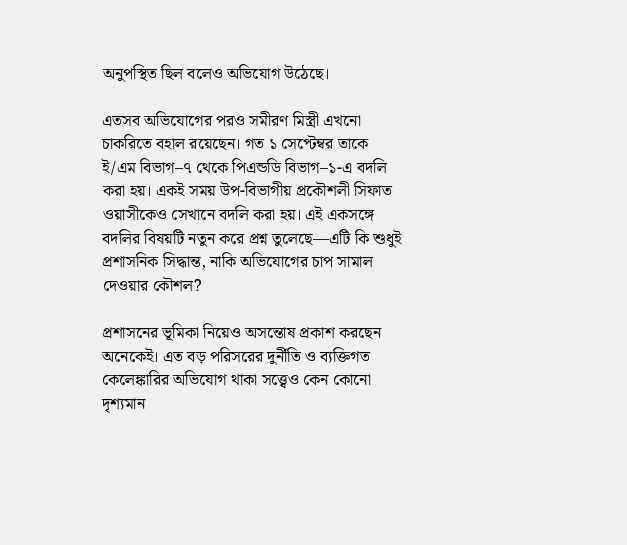অনুপস্থিত ছিল বলেও অভিযোগ উঠেছে।

এতসব অভিযোগের পরও সমীরণ মিস্ত্রী এখনো চাকরিতে বহাল রয়েছেন। গত ১ সেপ্টেম্বর তাকে ই/এম বিভাগ–৭ থেকে পিএন্ডডি বিভাগ–১-এ বদলি করা হয়। একই সময় উপ-বিভাগীয় প্রকৌশলী সিফাত ওয়াসীকেও সেখানে বদলি করা হয়। এই একসঙ্গে বদলির বিষয়টি নতুন করে প্রশ্ন তুলেছে—এটি কি শুধুই প্রশাসনিক সিদ্ধান্ত, নাকি অভিযোগের চাপ সামাল দেওয়ার কৌশল?

প্রশাসনের ভূমিকা নিয়েও অসন্তোষ প্রকাশ করছেন অনেকেই। এত বড় পরিসরের দুর্নীতি ও ব্যক্তিগত কেলেঙ্কারির অভিযোগ থাকা সত্ত্বেও কেন কোনো দৃশ্যমান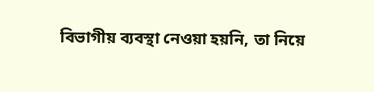বিভাগীয় ব্যবস্থা নেওয়া হয়নি, তা নিয়ে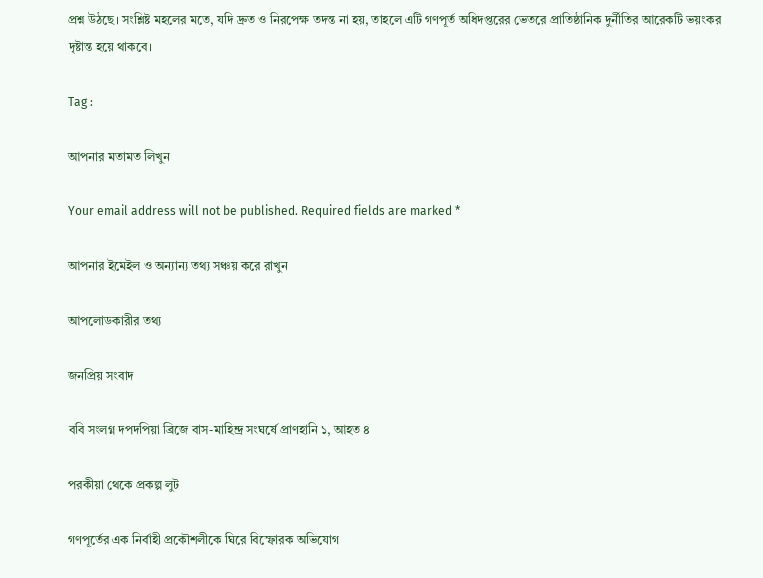প্রশ্ন উঠছে। সংশ্লিষ্ট মহলের মতে, যদি দ্রুত ও নিরপেক্ষ তদন্ত না হয়, তাহলে এটি গণপূর্ত অধিদপ্তরের ভেতরে প্রাতিষ্ঠানিক দুর্নীতির আরেকটি ভয়ংকর দৃষ্টান্ত হয়ে থাকবে।

Tag :

আপনার মতামত লিখুন

Your email address will not be published. Required fields are marked *

আপনার ইমেইল ও অন্যান্য তথ্য সঞ্চয় করে রাখুন

আপলোডকারীর তথ্য

জনপ্রিয় সংবাদ

ববি সংলগ্ন দপদপিয়া ব্রিজে বাস-মাহিন্দ্র সংঘর্ষে প্রাণহানি ১, আহত ৪

পরকীয়া থেকে প্রকল্প লুট

গণপূর্তের এক নির্বাহী প্রকৌশলীকে ঘিরে বিস্ফোরক অভিযোগ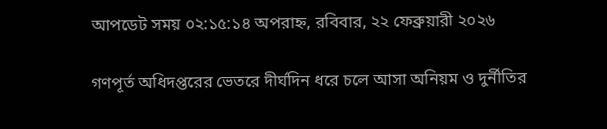আপডেট সময় ০২:১৫:১৪ অপরাহ্ন, রবিবার, ২২ ফেব্রুয়ারী ২০২৬

গণপূর্ত অধিদপ্তরের ভেতরে দীর্ঘদিন ধরে চলে আসা অনিয়ম ও দুর্নীতির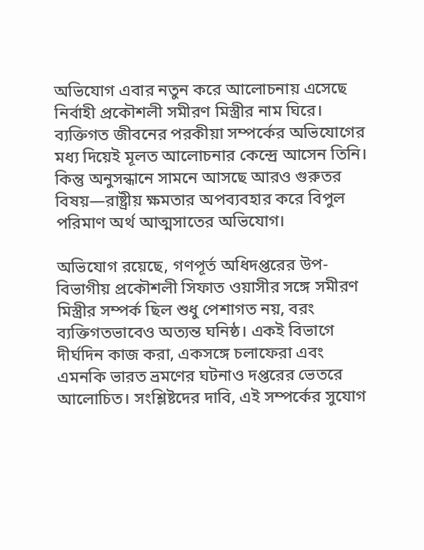অভিযোগ এবার নতুন করে আলোচনায় এসেছে নির্বাহী প্রকৌশলী সমীরণ মিস্ত্রীর নাম ঘিরে। ব্যক্তিগত জীবনের পরকীয়া সম্পর্কের অভিযোগের মধ্য দিয়েই মূলত আলোচনার কেন্দ্রে আসেন তিনি। কিন্তু অনুসন্ধানে সামনে আসছে আরও গুরুতর বিষয়—রাষ্ট্রীয় ক্ষমতার অপব্যবহার করে বিপুল পরিমাণ অর্থ আত্মসাতের অভিযোগ।

অভিযোগ রয়েছে, গণপূর্ত অধিদপ্তরের উপ-বিভাগীয় প্রকৌশলী সিফাত ওয়াসীর সঙ্গে সমীরণ মিস্ত্রীর সম্পর্ক ছিল শুধু পেশাগত নয়, বরং ব্যক্তিগতভাবেও অত্যন্ত ঘনিষ্ঠ। একই বিভাগে দীর্ঘদিন কাজ করা, একসঙ্গে চলাফেরা এবং এমনকি ভারত ভ্রমণের ঘটনাও দপ্তরের ভেতরে আলোচিত। সংশ্লিষ্টদের দাবি, এই সম্পর্কের সুযোগ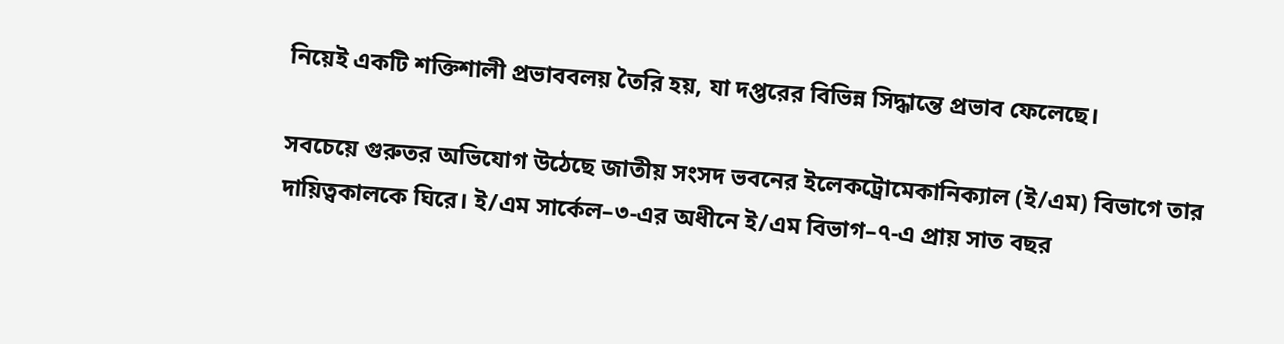নিয়েই একটি শক্তিশালী প্রভাববলয় তৈরি হয়, যা দপ্তরের বিভিন্ন সিদ্ধান্তে প্রভাব ফেলেছে।

সবচেয়ে গুরুতর অভিযোগ উঠেছে জাতীয় সংসদ ভবনের ইলেকট্রোমেকানিক্যাল (ই/এম) বিভাগে তার দায়িত্বকালকে ঘিরে। ই/এম সার্কেল–৩-এর অধীনে ই/এম বিভাগ–৭-এ প্রায় সাত বছর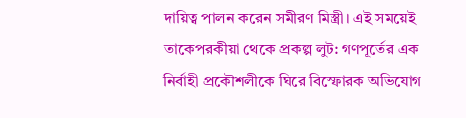দায়িত্ব পালন করেন সমীরণ মিস্ত্রী। এই সময়েই তাকেপরকীয়া থেকে প্রকল্প লুট: গণপূর্তের এক নির্বাহী প্রকৌশলীকে ঘিরে বিস্ফোরক অভিযোগ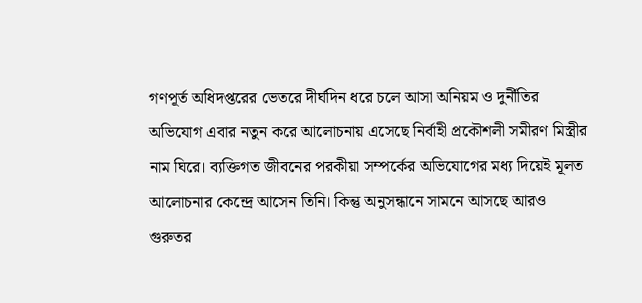গণপূর্ত অধিদপ্তরের ভেতরে দীর্ঘদিন ধরে চলে আসা অনিয়ম ও দুর্নীতির অভিযোগ এবার নতুন করে আলোচনায় এসেছে নির্বাহী প্রকৌশলী সমীরণ মিস্ত্রীর নাম ঘিরে। ব্যক্তিগত জীবনের পরকীয়া সম্পর্কের অভিযোগের মধ্য দিয়েই মূলত আলোচনার কেন্দ্রে আসেন তিনি। কিন্তু অনুসন্ধানে সামনে আসছে আরও গুরুতর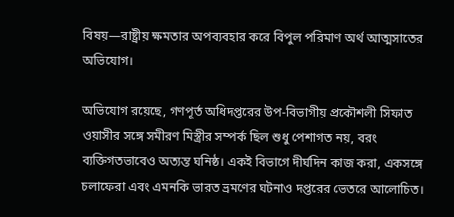বিষয়—রাষ্ট্রীয় ক্ষমতার অপব্যবহার করে বিপুল পরিমাণ অর্থ আত্মসাতের অভিযোগ।

অভিযোগ রয়েছে, গণপূর্ত অধিদপ্তরের উপ-বিভাগীয় প্রকৌশলী সিফাত ওয়াসীর সঙ্গে সমীরণ মিস্ত্রীর সম্পর্ক ছিল শুধু পেশাগত নয়, বরং ব্যক্তিগতভাবেও অত্যন্ত ঘনিষ্ঠ। একই বিভাগে দীর্ঘদিন কাজ করা, একসঙ্গে চলাফেরা এবং এমনকি ভারত ভ্রমণের ঘটনাও দপ্তরের ভেতরে আলোচিত।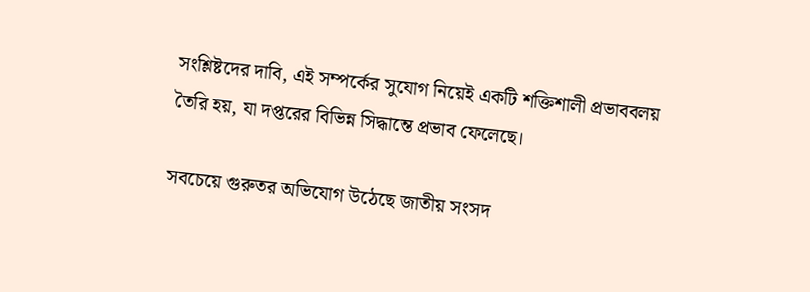সংশ্লিষ্টদের দাবি, এই সম্পর্কের সুযোগ নিয়েই একটি শক্তিশালী প্রভাববলয় তৈরি হয়, যা দপ্তরের বিভিন্ন সিদ্ধান্তে প্রভাব ফেলেছে।

সবচেয়ে গুরুতর অভিযোগ উঠেছে জাতীয় সংসদ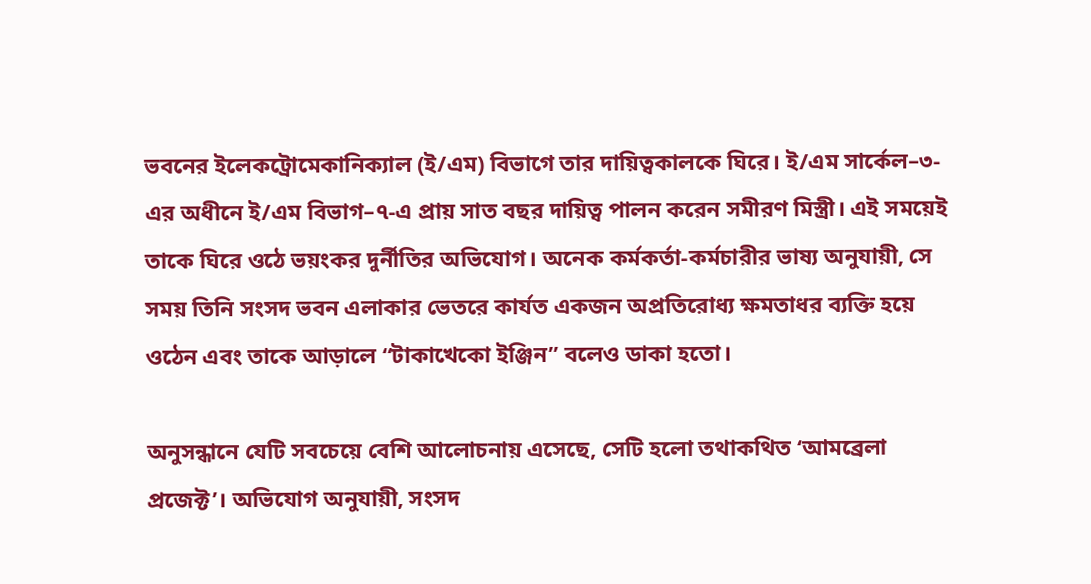ভবনের ইলেকট্রোমেকানিক্যাল (ই/এম) বিভাগে তার দায়িত্বকালকে ঘিরে। ই/এম সার্কেল–৩-এর অধীনে ই/এম বিভাগ–৭-এ প্রায় সাত বছর দায়িত্ব পালন করেন সমীরণ মিস্ত্রী। এই সময়েই তাকে ঘিরে ওঠে ভয়ংকর দুর্নীতির অভিযোগ। অনেক কর্মকর্তা-কর্মচারীর ভাষ্য অনুযায়ী, সে সময় তিনি সংসদ ভবন এলাকার ভেতরে কার্যত একজন অপ্রতিরোধ্য ক্ষমতাধর ব্যক্তি হয়ে ওঠেন এবং তাকে আড়ালে “টাকাখেকো ইঞ্জিন” বলেও ডাকা হতো।

অনুসন্ধানে যেটি সবচেয়ে বেশি আলোচনায় এসেছে, সেটি হলো তথাকথিত ‘আমব্রেলা প্রজেক্ট’। অভিযোগ অনুযায়ী, সংসদ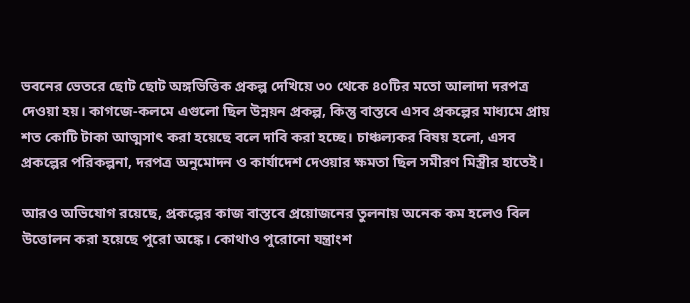ভবনের ভেতরে ছোট ছোট অঙ্গভিত্তিক প্রকল্প দেখিয়ে ৩০ থেকে ৪০টির মতো আলাদা দরপত্র দেওয়া হয়। কাগজে-কলমে এগুলো ছিল উন্নয়ন প্রকল্প, কিন্তু বাস্তবে এসব প্রকল্পের মাধ্যমে প্রায় শত কোটি টাকা আত্মসাৎ করা হয়েছে বলে দাবি করা হচ্ছে। চাঞ্চল্যকর বিষয় হলো, এসব প্রকল্পের পরিকল্পনা, দরপত্র অনুমোদন ও কার্যাদেশ দেওয়ার ক্ষমতা ছিল সমীরণ মিস্ত্রীর হাতেই।

আরও অভিযোগ রয়েছে, প্রকল্পের কাজ বাস্তবে প্রয়োজনের তুলনায় অনেক কম হলেও বিল উত্তোলন করা হয়েছে পুরো অঙ্কে। কোথাও পুরোনো যন্ত্রাংশ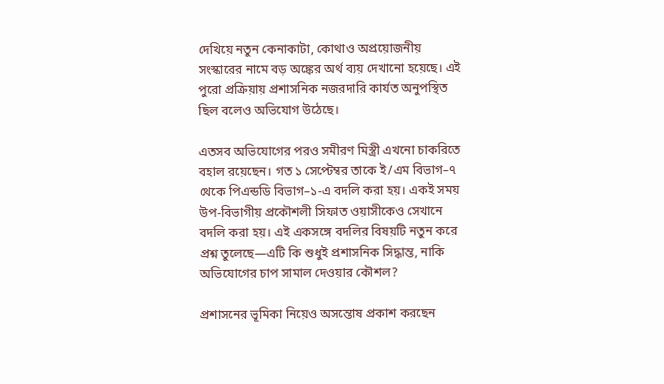দেখিয়ে নতুন কেনাকাটা, কোথাও অপ্রয়োজনীয় সংস্কারের নামে বড় অঙ্কের অর্থ ব্যয় দেখানো হয়েছে। এই পুরো প্রক্রিয়ায় প্রশাসনিক নজরদারি কার্যত অনুপস্থিত ছিল বলেও অভিযোগ উঠেছে।

এতসব অভিযোগের পরও সমীরণ মিস্ত্রী এখনো চাকরিতে বহাল রয়েছেন। গত ১ সেপ্টেম্বর তাকে ই/এম বিভাগ–৭ থেকে পিএন্ডডি বিভাগ–১-এ বদলি করা হয়। একই সময় উপ-বিভাগীয় প্রকৌশলী সিফাত ওয়াসীকেও সেখানে বদলি করা হয়। এই একসঙ্গে বদলির বিষয়টি নতুন করে প্রশ্ন তুলেছে—এটি কি শুধুই প্রশাসনিক সিদ্ধান্ত, নাকি অভিযোগের চাপ সামাল দেওয়ার কৌশল?

প্রশাসনের ভূমিকা নিয়েও অসন্তোষ প্রকাশ করছেন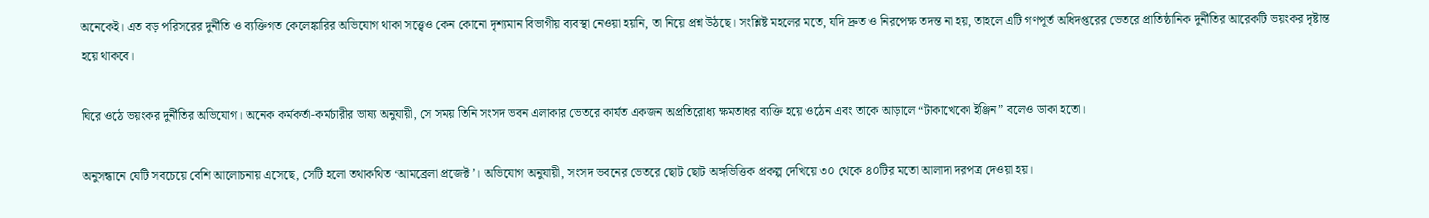অনেকেই। এত বড় পরিসরের দুর্নীতি ও ব্যক্তিগত কেলেঙ্কারির অভিযোগ থাকা সত্ত্বেও কেন কোনো দৃশ্যমান বিভাগীয় ব্যবস্থা নেওয়া হয়নি, তা নিয়ে প্রশ্ন উঠছে। সংশ্লিষ্ট মহলের মতে, যদি দ্রুত ও নিরপেক্ষ তদন্ত না হয়, তাহলে এটি গণপূর্ত অধিদপ্তরের ভেতরে প্রাতিষ্ঠানিক দুর্নীতির আরেকটি ভয়ংকর দৃষ্টান্ত হয়ে থাকবে।

ঘিরে ওঠে ভয়ংকর দুর্নীতির অভিযোগ। অনেক কর্মকর্তা-কর্মচারীর ভাষ্য অনুযায়ী, সে সময় তিনি সংসদ ভবন এলাকার ভেতরে কার্যত একজন অপ্রতিরোধ্য ক্ষমতাধর ব্যক্তি হয়ে ওঠেন এবং তাকে আড়ালে “টাকাখেকো ইঞ্জিন” বলেও ডাকা হতো।

অনুসন্ধানে যেটি সবচেয়ে বেশি আলোচনায় এসেছে, সেটি হলো তথাকথিত ‘আমব্রেলা প্রজেক্ট’। অভিযোগ অনুযায়ী, সংসদ ভবনের ভেতরে ছোট ছোট অঙ্গভিত্তিক প্রকল্প দেখিয়ে ৩০ থেকে ৪০টির মতো আলাদা দরপত্র দেওয়া হয়।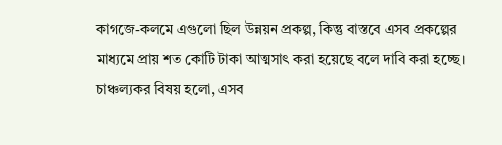কাগজে-কলমে এগুলো ছিল উন্নয়ন প্রকল্প, কিন্তু বাস্তবে এসব প্রকল্পের মাধ্যমে প্রায় শত কোটি টাকা আত্মসাৎ করা হয়েছে বলে দাবি করা হচ্ছে। চাঞ্চল্যকর বিষয় হলো, এসব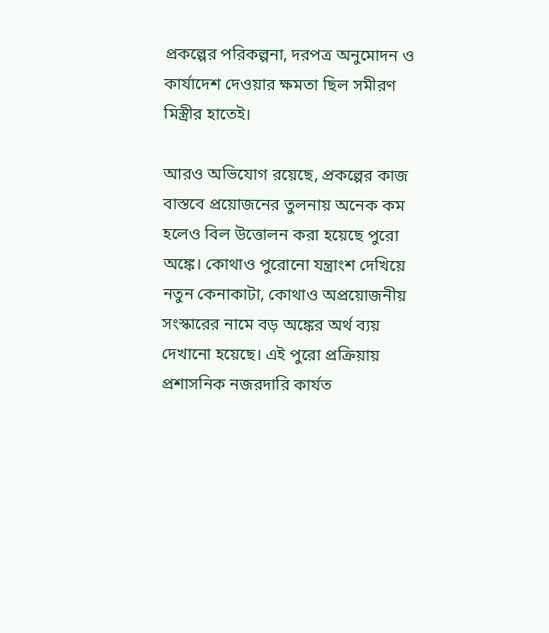প্রকল্পের পরিকল্পনা, দরপত্র অনুমোদন ও কার্যাদেশ দেওয়ার ক্ষমতা ছিল সমীরণ মিস্ত্রীর হাতেই।

আরও অভিযোগ রয়েছে, প্রকল্পের কাজ বাস্তবে প্রয়োজনের তুলনায় অনেক কম হলেও বিল উত্তোলন করা হয়েছে পুরো অঙ্কে। কোথাও পুরোনো যন্ত্রাংশ দেখিয়ে নতুন কেনাকাটা, কোথাও অপ্রয়োজনীয় সংস্কারের নামে বড় অঙ্কের অর্থ ব্যয় দেখানো হয়েছে। এই পুরো প্রক্রিয়ায় প্রশাসনিক নজরদারি কার্যত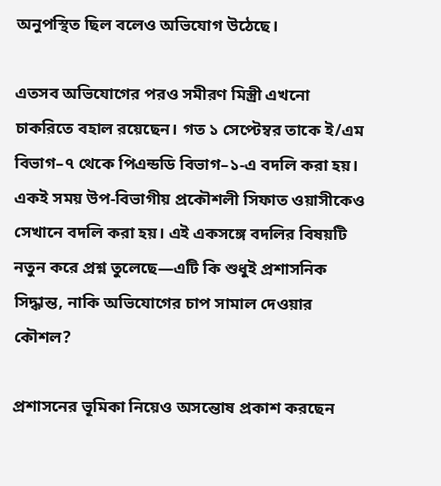অনুপস্থিত ছিল বলেও অভিযোগ উঠেছে।

এতসব অভিযোগের পরও সমীরণ মিস্ত্রী এখনো চাকরিতে বহাল রয়েছেন। গত ১ সেপ্টেম্বর তাকে ই/এম বিভাগ–৭ থেকে পিএন্ডডি বিভাগ–১-এ বদলি করা হয়। একই সময় উপ-বিভাগীয় প্রকৌশলী সিফাত ওয়াসীকেও সেখানে বদলি করা হয়। এই একসঙ্গে বদলির বিষয়টি নতুন করে প্রশ্ন তুলেছে—এটি কি শুধুই প্রশাসনিক সিদ্ধান্ত, নাকি অভিযোগের চাপ সামাল দেওয়ার কৌশল?

প্রশাসনের ভূমিকা নিয়েও অসন্তোষ প্রকাশ করছেন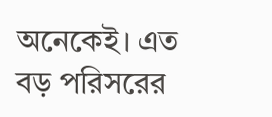অনেকেই। এত বড় পরিসরের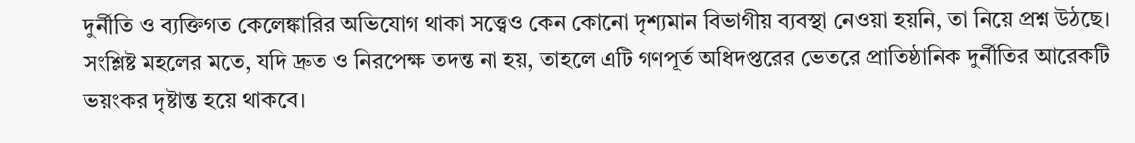দুর্নীতি ও ব্যক্তিগত কেলেঙ্কারির অভিযোগ থাকা সত্ত্বেও কেন কোনো দৃশ্যমান বিভাগীয় ব্যবস্থা নেওয়া হয়নি, তা নিয়ে প্রশ্ন উঠছে। সংশ্লিষ্ট মহলের মতে, যদি দ্রুত ও নিরপেক্ষ তদন্ত না হয়, তাহলে এটি গণপূর্ত অধিদপ্তরের ভেতরে প্রাতিষ্ঠানিক দুর্নীতির আরেকটি ভয়ংকর দৃষ্টান্ত হয়ে থাকবে।